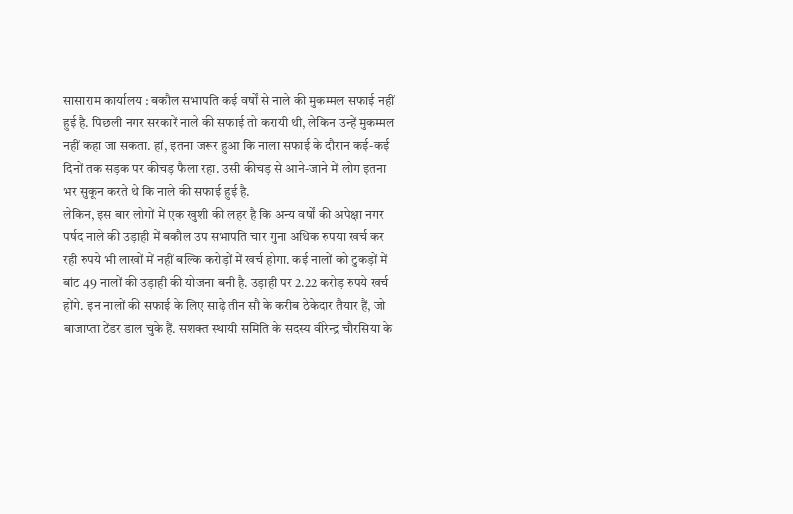सासाराम कार्यालय : बकौल सभापति कई वर्षों से नाले की मुकम्मल सफाई नहीं हुई है. पिछली नगर सरकारें नाले की सफाई तो करायी थी, लेकिन उन्हें मुकम्मल नहीं कहा जा सकता. हां, इतना जरूर हुआ कि नाला सफाई के दौरान कई-कई दिनों तक सड़क पर कीचड़ फैला रहा. उसी कीचड़ से आने-जाने में लोग इतना भर सुकून करते थे कि नाले की सफाई हुई है.
लेकिन, इस बार लोगों में एक खुशी की लहर है कि अन्य वर्षों की अपेक्षा नगर पर्षद नाले की उड़ाही में बकौल उप सभापति चार गुना अधिक रुपया खर्च कर रही रुपये भी लाखों में नहीं बल्कि करोड़ों में खर्च होगा. कई नालों को टुकड़ों में बांट 49 नालों की उड़ाही की योजना बनी है. उड़ाही पर 2.22 करोड़ रुपये खर्च होंगे. इन नालों की सफाई के लिए साढ़े तीन सौ के करीब ठेकेदार तैयार हैं, जो बाजाप्ता टेंडर डाल चुके हैं. सशक्त स्थायी समिति के सदस्य वीरेन्द्र चौरसिया के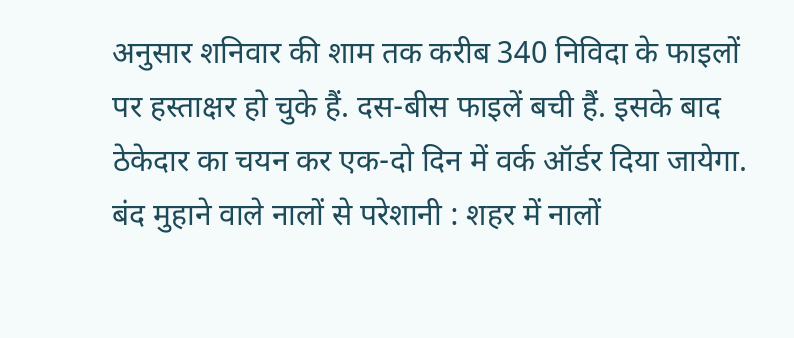अनुसार शनिवार की शाम तक करीब 340 निविदा के फाइलों पर हस्ताक्षर हो चुके हैं. दस-बीस फाइलें बची हैं. इसके बाद ठेकेदार का चयन कर एक-दो दिन में वर्क ऑर्डर दिया जायेगा.
बंद मुहाने वाले नालों से परेशानी : शहर में नालों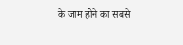के जाम होने का सबसे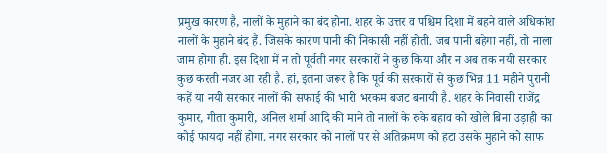प्रमुख कारण है, नालों के मुहाने का बंद होना. शहर के उत्तर व पश्चिम दिशा में बहने वाले अधिकांश नालों के मुहाने बंद हैं. जिसके कारण पानी की निकासी नहीं होती. जब पानी बहेगा नहीं, तो नाला जाम होगा ही. इस दिशा में न तो पूर्वती नगर सरकारों ने कुछ किया और न अब तक नयी सरकार कुछ करती नजर आ रही है. हां, इतना जरूर है कि पूर्व की सरकारों से कुछ भिन्न 11 महीने पुरानी कहें या नयी सरकार नालों की सफाई की भारी भरकम बजट बनायी है. शहर के निवासी राजेंद्र कुमार, गीता कुमारी, अनिल शर्मा आदि की माने तो नालों के रुके बहाव को खोले बिना उड़ाही का कोई फायदा नहीं होगा. नगर सरकार को नालों पर से अतिक्रमण को हटा उसके मुहाने को साफ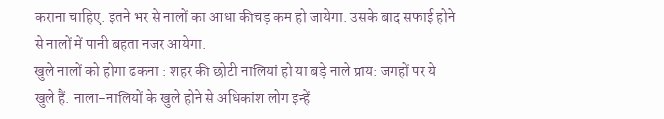कराना चाहिए. इतने भर से नालों का आधा कीचड़ कम हो जायेगा. उसके बाद सफाई होने से नालों में पानी बहता नजर आयेगा.
खुले नालों को होगा ढकना : शहर की छोटी नालियां हो या बड़े नाले प्राय: जगहों पर ये खुले हैं. नाला-नालियों के खुले होने से अधिकांश लोग इन्हें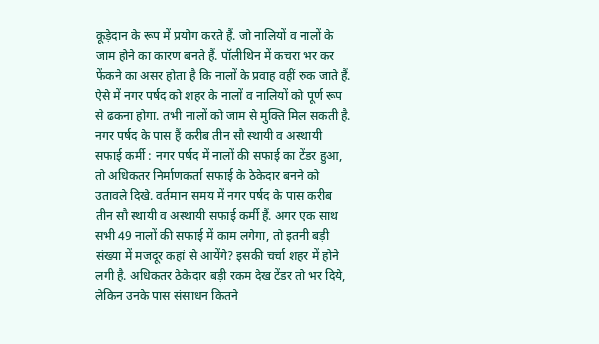कूड़ेदान के रूप में प्रयोग करते हैं. जो नालियों व नालों के जाम होने का कारण बनते हैं. पॉलीथिन में कचरा भर कर फेंकने का असर होता है कि नालों के प्रवाह वहीं रुक जाते हैं. ऐसे में नगर पर्षद को शहर के नालों व नालियों को पूर्ण रूप से ढकना होगा. तभी नालों को जाम से मुक्ति मिल सकती है.
नगर पर्षद के पास हैं करीब तीन सौ स्थायी व अस्थायी सफाई कर्मी : नगर पर्षद में नालों की सफाई का टेंडर हुआ, तो अधिकतर निर्माणकर्ता सफाई के ठेकेदार बनने को उतावले दिखे. वर्तमान समय में नगर पर्षद के पास करीब तीन सौ स्थायी व अस्थायी सफाई कर्मी हैं. अगर एक साथ सभी 49 नालों की सफाई में काम लगेगा, तो इतनी बड़ी संख्या में मजदूर कहां से आयेंगे? इसकी चर्चा शहर में होने लगी है. अधिकतर ठेकेदार बड़ी रकम देख टेंडर तो भर दिये, लेकिन उनके पास संसाधन कितने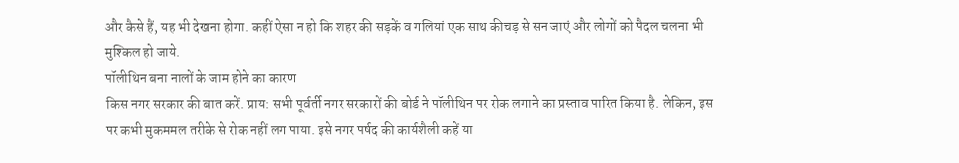और कैसे हैं, यह भी देखना होगा. कहीं ऐसा न हो कि शहर की सड़कें व गलियां एक साथ कीचड़ से सन जाएं और लोगों को पैदल चलना भी मुश्किल हो जाये.
पॉलीथिन बना नालों के जाम होने का कारण
किस नगर सरकार की बात करें. प्राय: सभी पूर्वर्ती नगर सरकारों की बोर्ड ने पॉलीथिन पर रोक लगाने का प्रस्ताव पारित किया है. लेकिन, इस पर कभी मुकममल तरीके से रोक नहीं लग पाया. इसे नगर पर्षद की कार्यशैली कहें या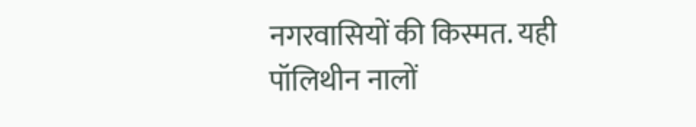नगरवासियों की किस्मत. यही पॉलिथीन नालों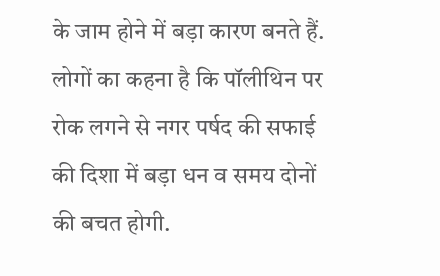के जाम होने में बड़ा कारण बनते हैं. लोगों का कहना है कि पॉलीथिन पर रोक लगने से नगर पर्षद की सफाई की दिशा में बड़ा धन व समय दोनों की बचत होगी.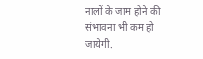नालों के जाम होने की संभावना भी कम हो जायेगी.